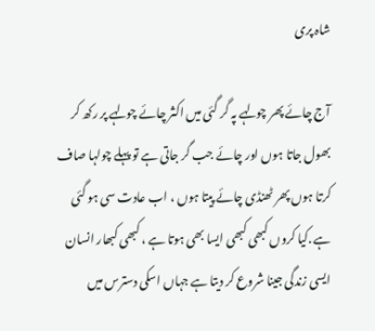شاہ پری

آج چائے پھر چولہے پہ گر گئی میں اکثر چائے چولہے پر رکھ کر بھول جاتا ہوں اور چائے جب گر جاتی ہے تو پہلے چولہا صاف کرتا ہوں پھر ٹھنڈی چائے پیتا ہوں ، اب عادت سی ہو گئی ہے .کیا کروں کبھی کبھی ایسا بھی ہوتا ہے ، کبھی کبھار انسان ایسی زندگی جینا شروع کر دیتا ہے جہاں اسکی دسترس میں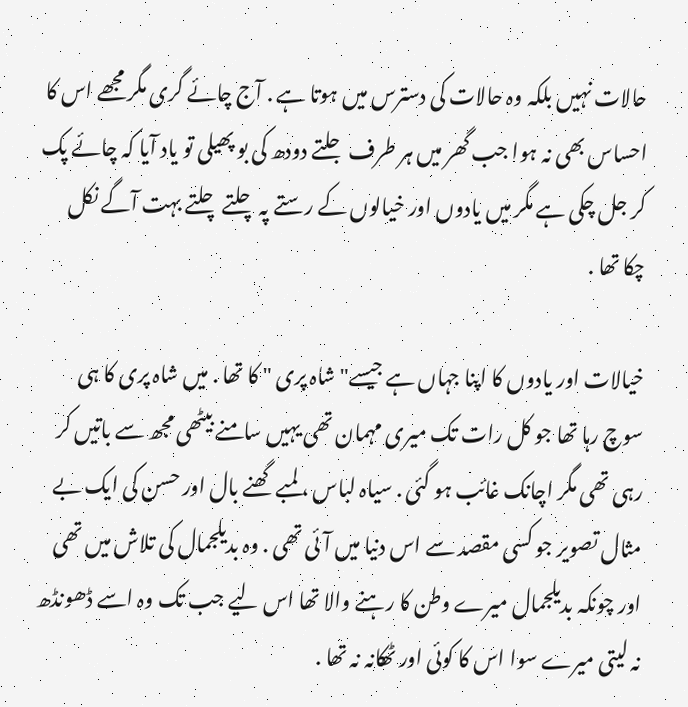حالات نہیں بلکہ وہ حالات کی دسترس میں ہوتا ہے . آج چائے گری مگر مجھے اس کا احساس بھی نہ ہوا جب گھر میں ہر طرف جلتے دودھ کی بو پھیلی تو یاد آیا کہ چائے پک کر جل چکی ہے مگر میں یادوں اور خیالوں کے رستے پہ چلتے چلتے بہت آگے نکل چکا تھا .

خیالات اور یادوں کا اپنا جہاں ہے جیسے" شاہ پری " کا تھا . میں شاہ پری کا ہی سوچ رہا تھا جو کل رات تک میری مہمان تھی یہیں سامنے بیٹھی مجھ سے باتیں کر رہی تھی مگر اچانک غائب ہو گئی . سیاہ لباس ، لمبے گھنے بال اور حسن کی ایک بے مثال تصویر جو کسی مقصد سے اس دنیا میں آئی تھی . وہ بدیلجمال کی تلاش میں تھی اور چونکہ بدیلجمال میرے وطن کا رہنے والا تھا اس لیے جب تک وہ اسے ڈھونڈھ نہ لیتی میرے سوا اس کا کوئی اور ٹھکانہ نہ تھا .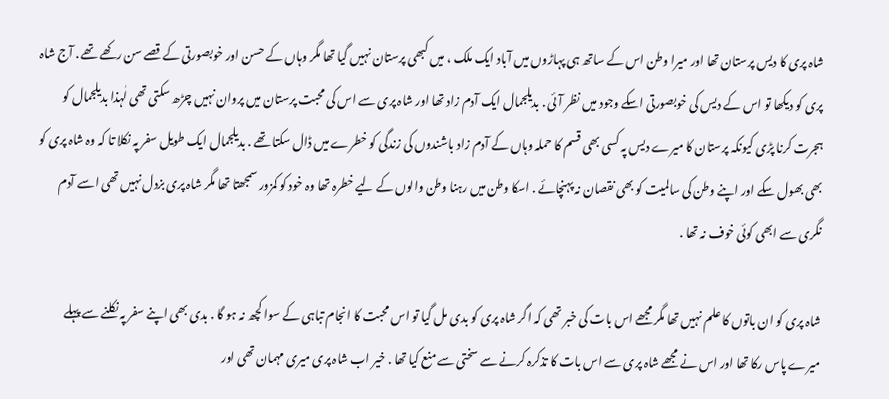شاہ پری کا دیس پرستان تھا اور میرا وطن اس کے ساتھ ہی پہاڑوں میں آباد ایک ملک ، میں کبھی پرستان نہیں گیا تھا مگر وہاں کے حسن اور خوبصورتی کے قصے سن رکھے تھے . آج شاہ پری کو دیکھا تو اس کے دیس کی خوبصورتی اسکے وجود میں نظر آئی . بدیلجمال ایک آدم زاد تھا اور شاہ پری سے اس کی محبت پرستان میں پروان نہیں چڑھ سکتی تھی لٰہذا بدیلجمال کو ہجرت کرنا پڑی کیونکہ پرستان کا میرے دیس پہ کسی بھی قسم کا حملہ وہاں کے آدم زاد باشندوں کی زندگی کو خطرے میں ڈال سکتا تھے . بدیلجمال ایک طویل سفر پہ نکلا تا کہ وہ شاہ پری کو بھی بھول سکے اور اپنے وطن کی سالمیت کو بھی نقصان نہ پہنچائے . اسکا وطن میں رہنا وطن والوں کے لیے خطرہ تھا وہ خود کو کمزور سمجھتا تھا مگر شاہ پری بزدل نہیں تھی اسے آدم نگری سے ابھی کوئی خوف نہ تھا .

شاہ پری کو ان باتوں کا علم نہیں تھا مگر مجھے اس بات کی خبر تھی کہ اگر شاہ پری کو بدی مل گیا تو اس محبت کا انجام تباہی کے سوا کچھ نہ ہو گا . بدی بھی اپنے سفر پہ نکلنے سے پہلے میرے پاس رکا تھا اور اس نے مجھے شاہ پری سے اس بات کا تذکرہ کرنے سے سختی سے منع کیا تھا . خیر اب شاہ پری میری مہمان تھی اور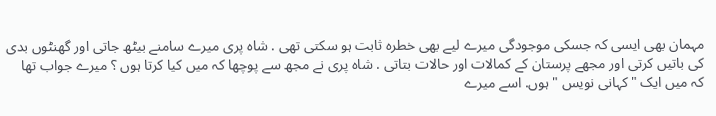مہمان بھی ایسی کہ جسکی موجودگی میرے لیے بھی خطرہ ثابت ہو سکتی تھی . شاہ پری میرے سامنے بیٹھ جاتی اور گھنٹوں بدی کی باتیں کرتی اور مجھے پرستان کے کمالات اور حالات بتاتی . شاہ پری نے مجھ سے پوچھا کہ میں کیا کرتا ہوں ؟ میرے جواب تھا کہ میں ایک "کہانی نویس " ہوں. اسے میرے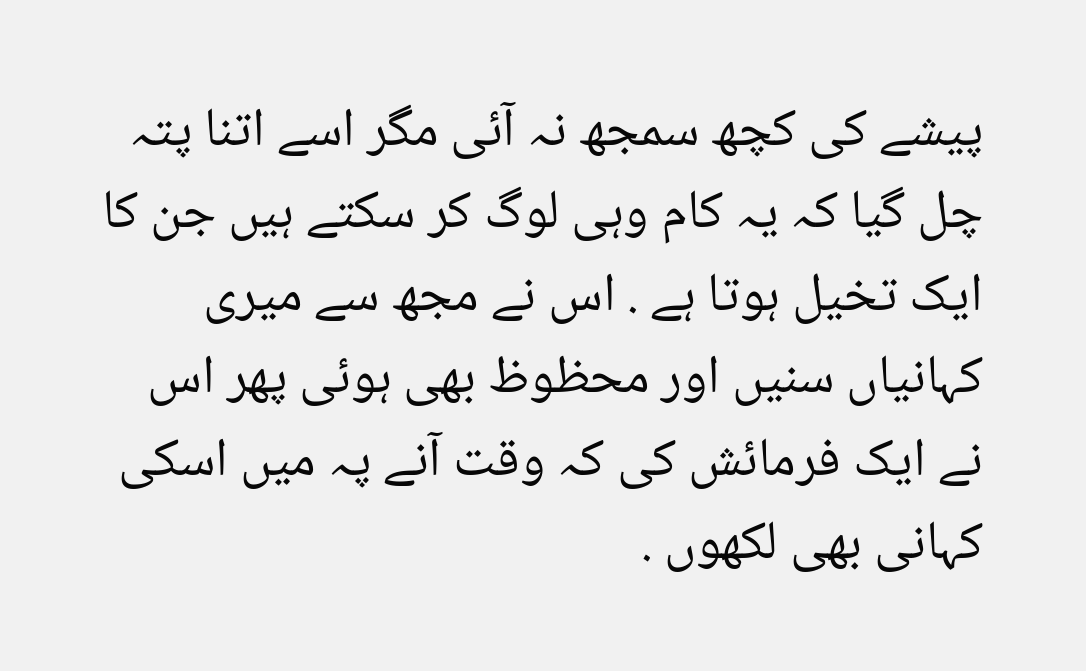پیشے کی کچھ سمجھ نہ آئی مگر اسے اتنا پتہ چل گیا کہ یہ کام وہی لوگ کر سکتے ہیں جن کا ایک تخیل ہوتا ہے . اس نے مجھ سے میری کہانیاں سنیں اور محظوظ بھی ہوئی پھر اس نے ایک فرمائش کی کہ وقت آنے پہ میں اسکی کہانی بھی لکھوں .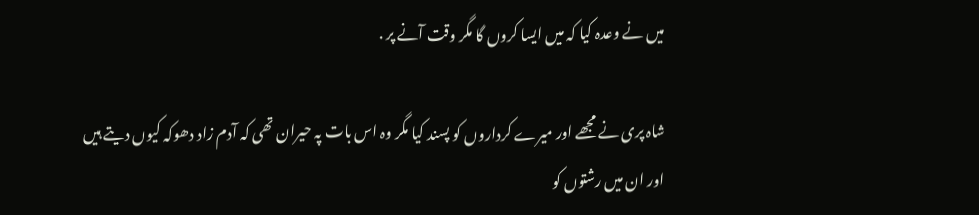میں نے وعدہ کیا کہ میں ایسا کروں گا مگر وقت آنے پر .

شاہ پری نے مجھے اور میرے کرداروں کو پسند کیا مگر وہ اس بات پہ حیران تھی کہ آدم زاد دھوکہ کیوں دیتے ہیں اور ان میں رشتوں کو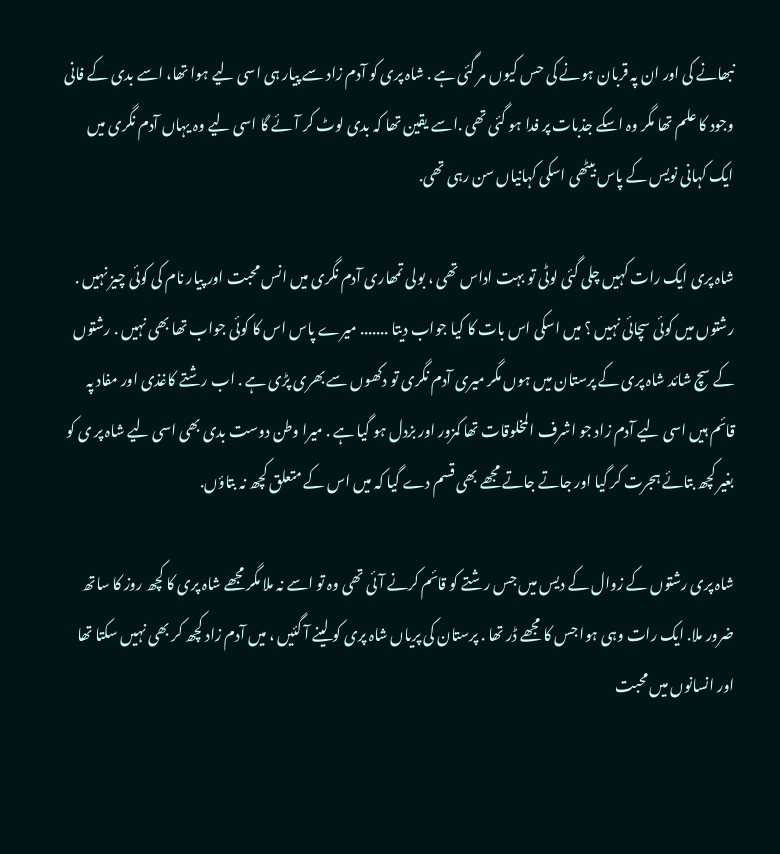نبھانے کی اور ان پہ قربان ہونے کی حس کیوں مر گئی ہے . شاہ پری کو آدم زاد سے پیار ہی اسی لیے ہوا تھا، اسے بدی کے فانی وجود کا علم تھا مگر وہ اسکے جذبات پر فدا ہو گئی تھی .اسے یقین تھا کہ بدی لوٹ کر آئے گا اسی لیے وہ یہاں آدم نگری میں ایک کہانی نویس کے پاس بیٹھی اسکی کہانیاں سن رہی تھی.

شاہ پری ایک رات کہیں چلی گئی لوٹی تو بہت اداس تھی ، بولی تمھاری آدم نگری میں انس محبت اور پیار نام کی کوئی چیز نہیں . رشتوں میں کوئی سچائی نہیں ؟ میں اسکی اس بات کا کیا جواب دیتا ....... میرے پاس اس کا کوئی جواب تھا بھی نہیں . رشتوں کے سچ شائد شاہ پری کے پرستان میں ہوں مگر میری آدم نگری تو دکھوں سے بھری پڑی ہے . اب رشتے کاغذی اور مفاد پہ قائم ہیں اسی لیے آدم زاد جو اشرف المخلوقات تھا کمزور اور بزدل ہو گیا ہے . میرا وطن دوست بدی بھی اسی لیے شاہ پر ی کو بغیر کچھ بتائے ہجرت کر گیا اور جاتے جاتے مجھے بھی قسم دے گیا کہ میں اس کے متعلق کچھ نہ بتاؤں.

شاہ پری رشتوں کے زوال کے دیس میں جس رشتے کو قائم کرنے آئی تھی وہ تو اسے نہ ملا مگر مجھے شاہ پری کا کچھ روز کا ساتھ ضرور ملا. ایک رات وہی ہوا جس کا مجھے ڈر تھا . پرستان کی پریاں شاہ پری کو لینے آ گئیں ، میں آدم زاد کچھ کر بھی نہیں سکتا تھا اور انسانوں میں محبت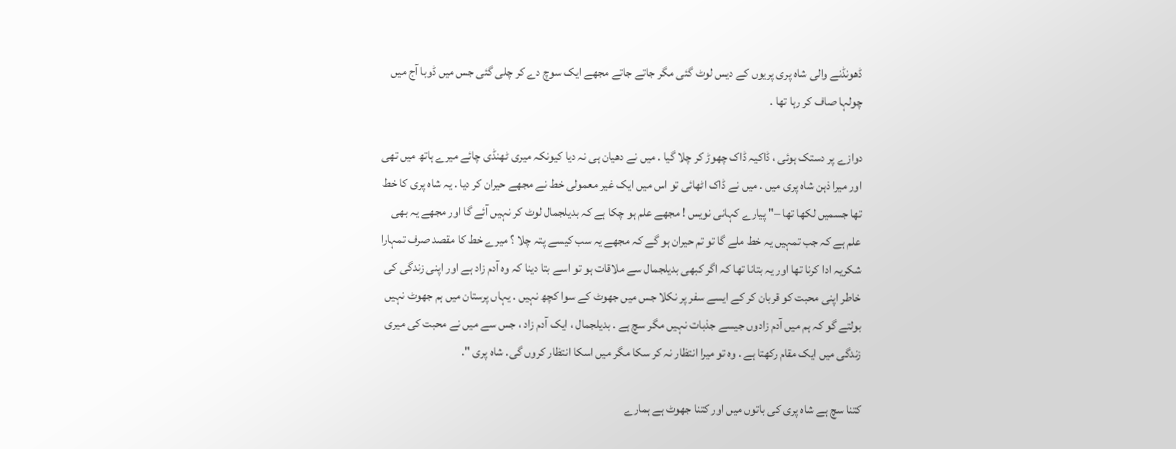ڈھونڈنے والی شاہ پری پریوں کے دیس لوٹ گئی مگر جاتے جاتے مجھے ایک سوچ دے کر چلی گئی جس میں ڈوبا آج میں چولہا صاف کر رہا تھا .

دوازے پر دستک ہوئی ، ڈاکیہ ڈاک چھوڑ کر چلا گیا . میں نے دھیان ہی نہ دیا کیونکہ میری ٹھنڈی چائے میرے ہاتھ میں تھی اور میرا ذہن شاہ پری میں . میں نے ڈاک اٹھائی تو اس میں ایک غیر معمولی خط نے مجھے حیران کر دیا . یہ شاہ پری کا خط تھا جسمیں لکھا تھا –" پیارے کہانی نویس ! مجھے علم ہو چکا ہے کہ بدیلجمال لوٹ کر نہیں آئے گا اور مجھے یہ بھی علم ہے کہ جب تمہیں یہ خط ملے گا تو تم حیران ہو گے کہ مجھے یہ سب کیسے پتہ چلا ؟ میرے خط کا مقصد صرف تمہارا شکریہ ادا کرنا تھا اور یہ بتانا تھا کہ اگر کبھی بدیلجمال سے ملاقات ہو تو اسے بتا دینا کہ وہ آدم زاد ہے اور اپنی زندگی کی خاطر اپنی محبت کو قربان کر کے ایسے سفر پر نکلا جس میں جھوٹ کے سوا کچھ نہیں . یہاں پرستان میں ہم جھوٹ نہیں بولتے گو کہ ہم میں آدم زادوں جیسے جذبات نہیں مگر سچ ہے . بدیلجمال ، ایک آدم زاد ، جس سے میں نے محبت کی میری زندگی میں ایک مقام رکھتا ہے . وہ تو میرا انتظار نہ کر سکا مگر میں اسکا انتظار کروں گی. شاہ پری ".

کتنا سچ ہے شاہ پری کی باتوں میں اور کتنا جھوٹ ہے ہمارے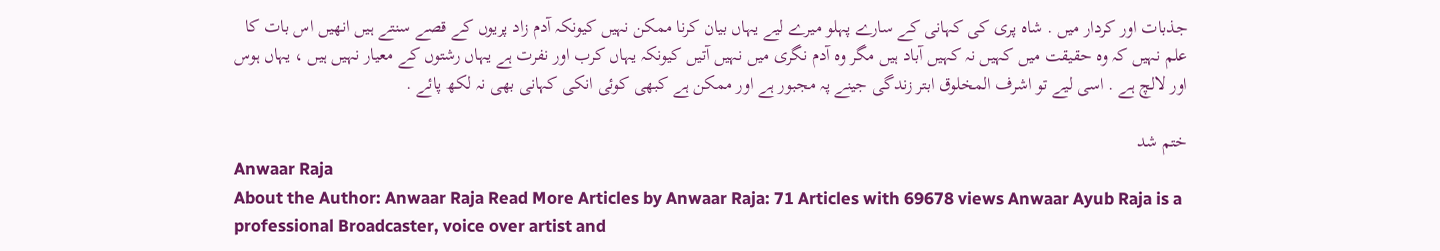جذبات اور کردار میں . شاہ پری کی کہانی کے سارے پہلو میرے لیے یہاں بیان کرنا ممکن نہیں کیونکہ آدم زاد پریوں کے قصے سنتے ہیں انھیں اس بات کا علم نہیں کہ وہ حقیقت میں کہیں نہ کہیں آباد ہیں مگر وہ آدم نگری میں نہیں آتیں کیونکہ یہاں کرب اور نفرت ہے یہاں رشتوں کے معیار نہیں ہیں ، یہاں ہوس اور لالچ ہے . اسی لیے تو اشرف المخلوق ابتر زندگی جینے پہ مجبور ہے اور ممکن ہے کبھی کوئی انکی کہانی بھی نہ لکھ پائے .

ختم شد
Anwaar Raja
About the Author: Anwaar Raja Read More Articles by Anwaar Raja: 71 Articles with 69678 views Anwaar Ayub Raja is a professional Broadcaster, voice over artist and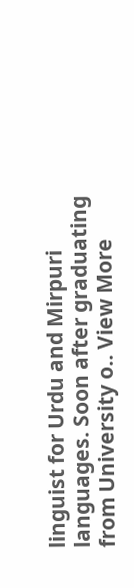linguist for Urdu and Mirpuri languages. Soon after graduating from University o.. View More